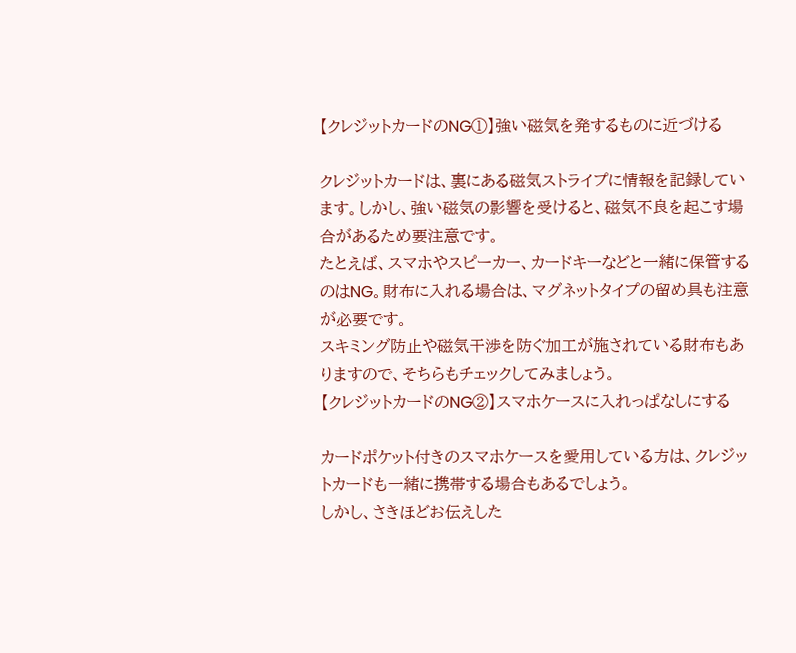【クレジットカードのNG①】強い磁気を発するものに近づける

クレジットカードは、裏にある磁気ストライプに情報を記録しています。しかし、強い磁気の影響を受けると、磁気不良を起こす場合があるため要注意です。
たとえば、スマホやスピーカー、カードキーなどと一緒に保管するのはNG。財布に入れる場合は、マグネットタイプの留め具も注意が必要です。
スキミング防止や磁気干渉を防ぐ加工が施されている財布もありますので、そちらもチェックしてみましょう。
【クレジットカードのNG②】スマホケースに入れっぱなしにする

カードポケット付きのスマホケースを愛用している方は、クレジットカードも一緒に携帯する場合もあるでしょう。
しかし、さきほどお伝えした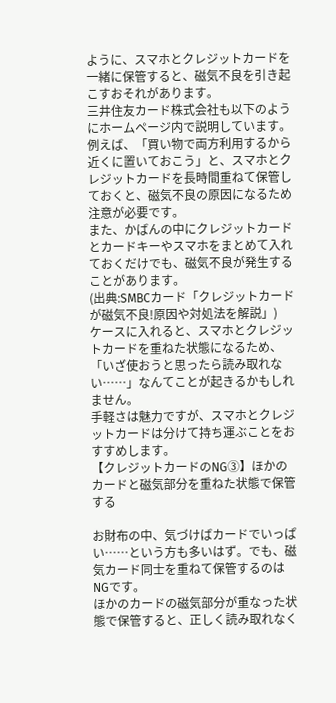ように、スマホとクレジットカードを一緒に保管すると、磁気不良を引き起こすおそれがあります。
三井住友カード株式会社も以下のようにホームページ内で説明しています。
例えば、「買い物で両方利用するから近くに置いておこう」と、スマホとクレジットカードを長時間重ねて保管しておくと、磁気不良の原因になるため注意が必要です。
また、かばんの中にクレジットカードとカードキーやスマホをまとめて入れておくだけでも、磁気不良が発生することがあります。
(出典:SMBCカード「クレジットカードが磁気不良!原因や対処法を解説」)
ケースに入れると、スマホとクレジットカードを重ねた状態になるため、「いざ使おうと思ったら読み取れない……」なんてことが起きるかもしれません。
手軽さは魅力ですが、スマホとクレジットカードは分けて持ち運ぶことをおすすめします。
【クレジットカードのNG③】ほかのカードと磁気部分を重ねた状態で保管する

お財布の中、気づけばカードでいっぱい……という方も多いはず。でも、磁気カード同士を重ねて保管するのはNGです。
ほかのカードの磁気部分が重なった状態で保管すると、正しく読み取れなく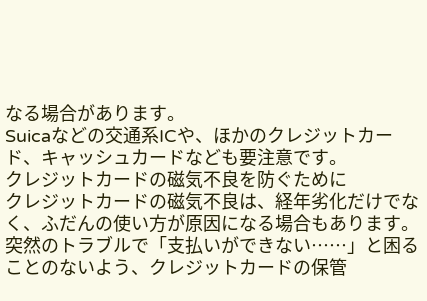なる場合があります。
Suicaなどの交通系ICや、ほかのクレジットカード、キャッシュカードなども要注意です。
クレジットカードの磁気不良を防ぐために
クレジットカードの磁気不良は、経年劣化だけでなく、ふだんの使い方が原因になる場合もあります。
突然のトラブルで「支払いができない……」と困ることのないよう、クレジットカードの保管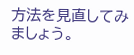方法を見直してみましょう。